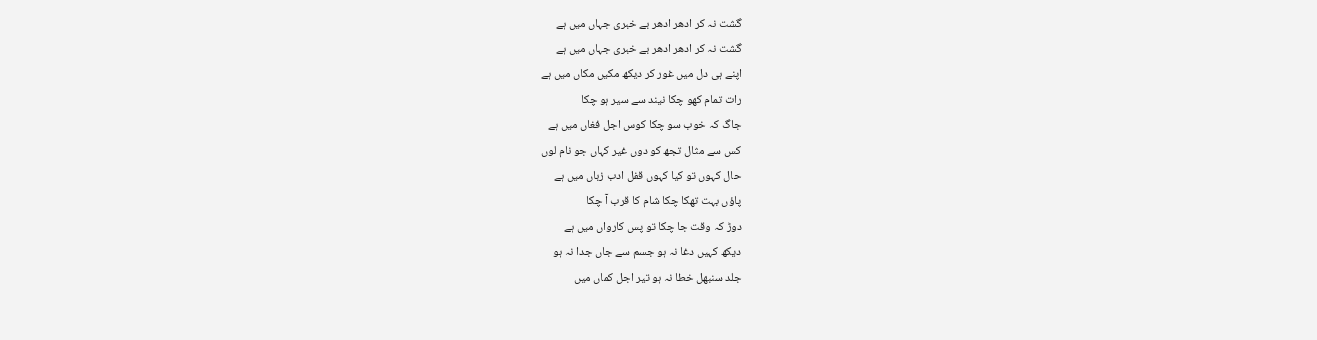گشت نہ کر ادھر ادھر بے خبری جہاں میں ہے
گشت نہ کر ادھر ادھر بے خبری جہاں میں ہے
اپنے ہی دل میں غور کر دیکھ مکیں مکاں میں ہے
رات تمام کھو چکا نیند سے سیر ہو چکا
جاگ کہ خوب سو چکا کوس اجل فغاں میں ہے
کس سے مثال تجھ کو دوں غیر کہاں جو نام لوں
حال کہوں تو کیا کہوں قفل ادب زباں میں ہے
پاؤں بہت تھکا چکا شام کا قرب آ چکا
دوڑ کہ وقت جا چکا تو پس کارواں میں ہے
دیکھ کہیں دغا نہ ہو جسم سے جاں جدا نہ ہو
جلد سنبھل خطا نہ ہو تیر اجل کماں میں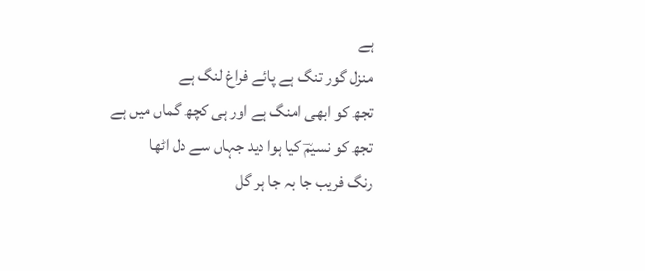ہے
منزل گور تنگ ہے پائے فراغ لنگ ہے
تجھ کو ابھی امنگ ہے اور ہی کچھ گماں میں ہے
تجھ کو نسیمؔ کیا ہوا دید جہاں سے دل اٹھا
رنگ فریب جا بہ جا ہر گل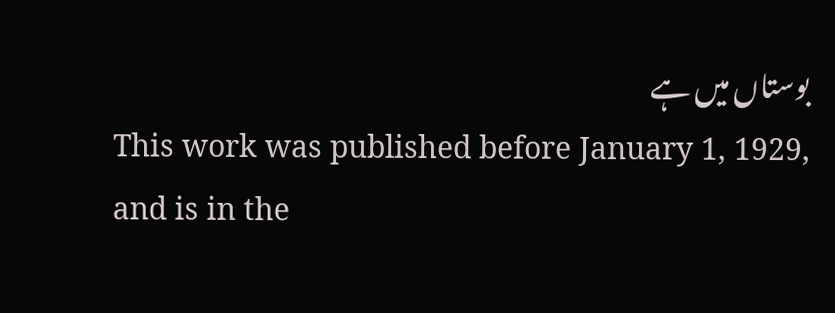بوستاں میں ہے
This work was published before January 1, 1929, and is in the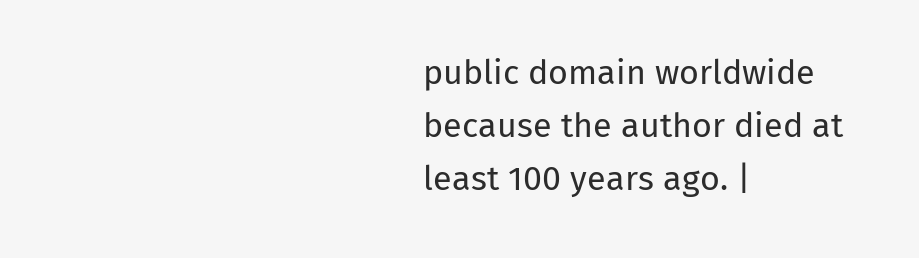public domain worldwide because the author died at least 100 years ago. |